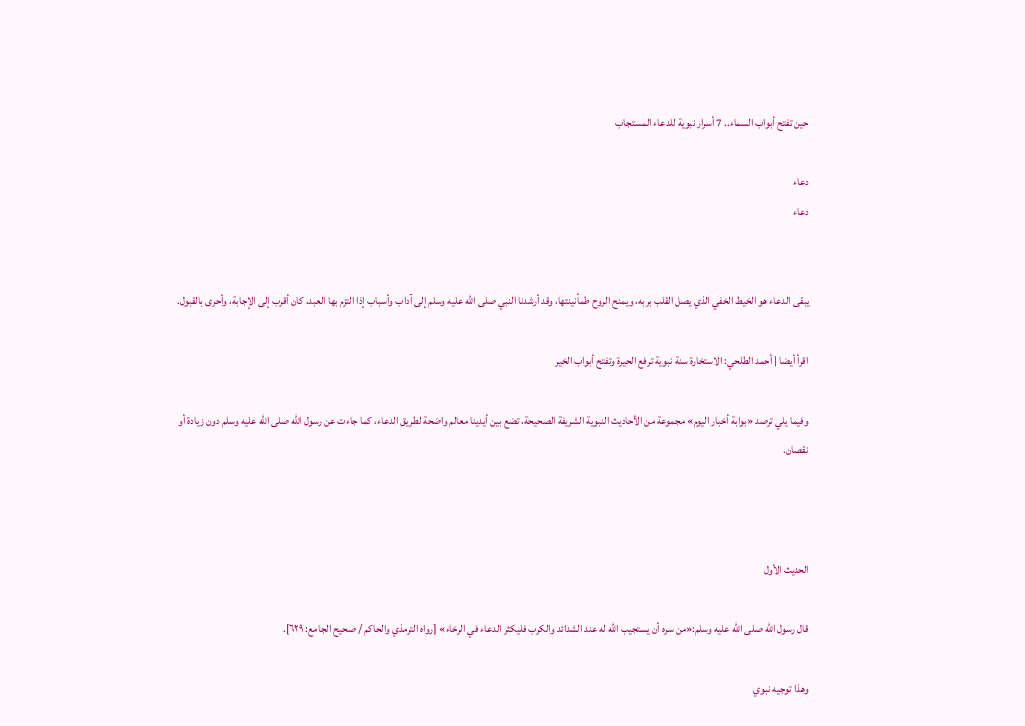حين تفتح أبواب السماء.. 7 أسرار نبوية للدعاء المستجاب

دعاء
دعاء


يبقى الدعاء هو الخيط الخفي الذي يصل القلب بربه، ويمنح الروح طمأنينتها، وقد أرشدنا النبي صلى الله عليه وسلم إلى آداب وأسباب إذا التزم بها العبد، كان أقرب إلى الإجابة، وأحرى بالقبول.

اقرأ أيضا | أحمد الطلحي: الاستخارة سنة نبوية ترفع الحيرة وتفتح أبواب الخير

وفيما يلي ترصد «بوابة أخبار اليوم» مجموعة من الأحاديث النبوية الشريفة الصحيحة، تضع بين أيدينا معالم واضحة لطريق الدعاء، كما جاءت عن رسول الله صلى الله عليه وسلم دون زيادة أو نقصان.



الحديث الأول

قال رسول الله صلى الله عليه وسلم:«من سره أن يستجيب الله له عند الشدائد والكرب فليكثر الدعاء في الرخاء» [رواه الترمذي والحاكم / صحيح الجامع: ٦٢٩].

وهذا توجيه نبوي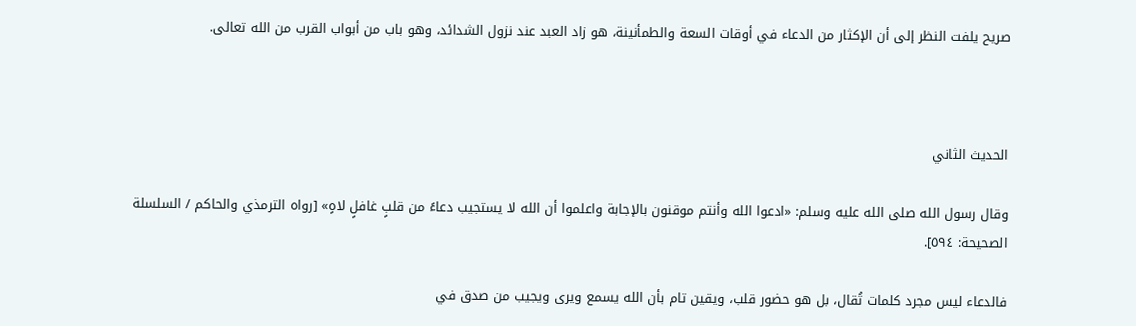صريح يلفت النظر إلى أن الإكثار من الدعاء في أوقات السعة والطمأنينة، هو زاد العبد عند نزول الشدائد، وهو باب من أبواب القرب من الله تعالى.



الحديث الثاني

وقال رسول الله صلى الله عليه وسلم: «ادعوا الله وأنتم موقنون بالإجابة واعلموا أن الله لا يستجيب دعاءً من قلبٍ غافلٍ لاهٍ» [رواه الترمذي والحاكم / السلسلة الصحيحة: ٥٩٤].

فالدعاء ليس مجرد كلمات تُقال، بل هو حضور قلب، ويقين تام بأن الله يسمع ويرى ويجيب من صدق في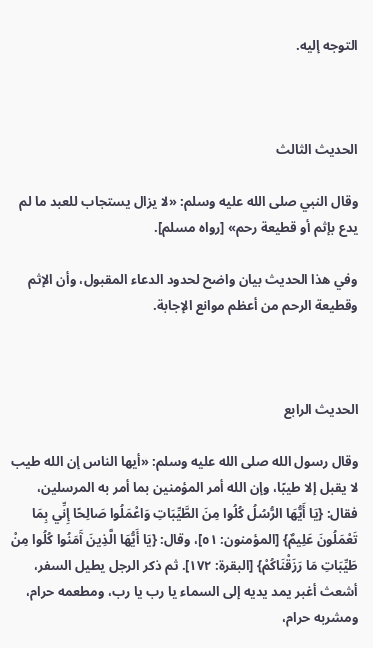التوجه إليه.



الحديث الثالث

وقال النبي صلى الله عليه وسلم: «لا يزال يستجاب للعبد ما لم يدع بإثم أو قطيعة رحم» [رواه مسلم].

وفي هذا الحديث بيان واضح لحدود الدعاء المقبول، وأن الإثم وقطيعة الرحم من أعظم موانع الإجابة.



الحديث الرابع

وقال رسول الله صلى الله عليه وسلم: «أيها الناس إن الله طيب لا يقبل إلا طيبًا، وإن الله أمر المؤمنين بما أمر به المرسلين، فقال: {يَا أَيُّهَا الرُّسُلُ كُلُوا مِنَ الطَّيِّبَاتِ وَاعْمَلُوا صَالِحًا إِنِّي بِمَا تَعْمَلُونَ عَلِيمٌ} [المؤمنون: ٥١]، وقال: {يَا أَيُّهَا الَّذِينَ آَمَنُوا كُلُوا مِنْ طَيِّبَاتِ مَا رَزَقْنَاكُمْ} [البقرة: ١٧٢]. ثم ذكر الرجل يطيل السفر، أشعث أغبر يمد يديه إلى السماء يا رب يا رب، ومطعمه حرام، ومشربه حرام،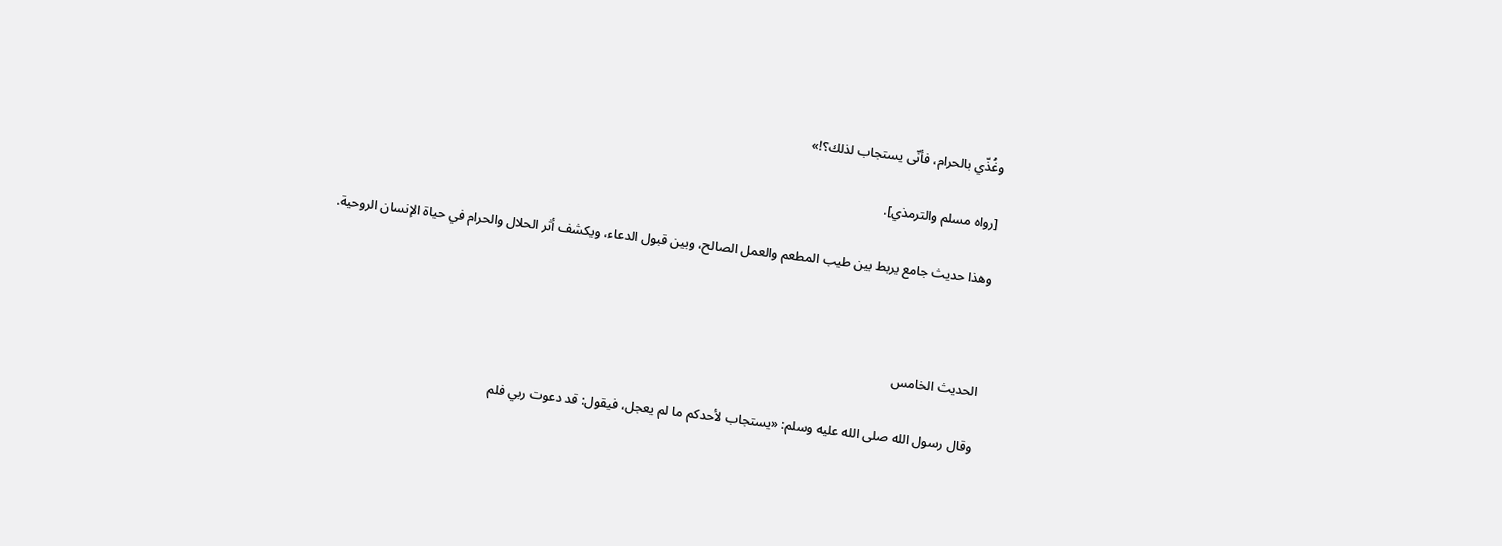وغُذّي بالحرام، فأنّى يستجاب لذلك؟!»

[رواه مسلم والترمذي].

وهذا حديث جامع يربط بين طيب المطعم والعمل الصالح، وبين قبول الدعاء، ويكشف أثر الحلال والحرام في حياة الإنسان الروحية.



الحديث الخامس

وقال رسول الله صلى الله عليه وسلم: «يستجاب لأحدكم ما لم يعجل، فيقول: قد دعوت ربي فلم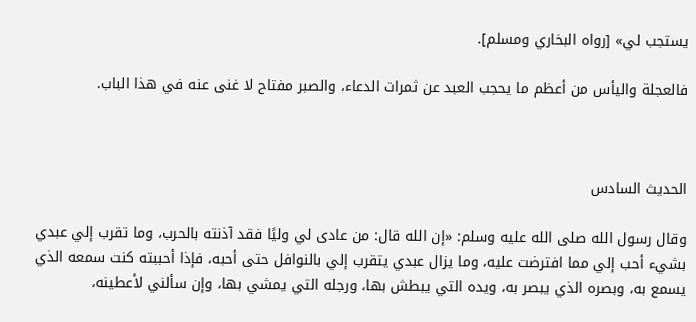يستجب لي» [رواه البخاري ومسلم].

فالعجلة واليأس من أعظم ما يحجب العبد عن ثمرات الدعاء، والصبر مفتاح لا غنى عنه في هذا الباب.



الحديث السادس

وقال رسول الله صلى الله عليه وسلم: «إن الله قال: من عادى لي وليًا فقد آذنته بالحرب، وما تقرب إلي عبدي بشيء أحب إلي مما افترضت عليه، وما يزال عبدي يتقرب إلي بالنوافل حتى أحبه، فإذا أحببته كنت سمعه الذي يسمع به، وبصره الذي يبصر به، ويده التي يبطش بها، ورجله التي يمشي بها، وإن سألني لأعطينه،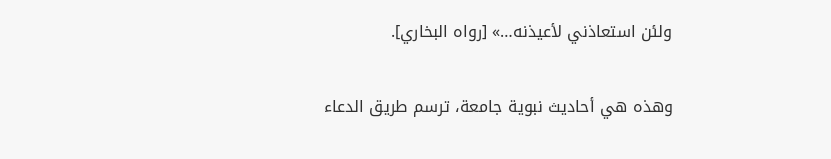ولئن استعاذني لأعيذنه…» [رواه البخاري].

وهذه هي أحاديث نبوية جامعة، ترسم طريق الدعاء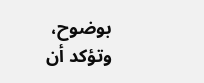بوضوح، وتؤكد أن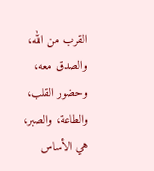القرب من الله، والصدق معه، وحضور القلب، والطاعة، والصبر، هي الأساس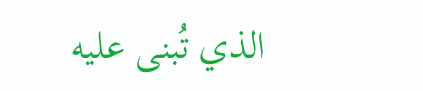الذي تُبنى عليه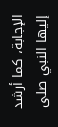الإجابة، كما أرشد إليها النبي صلى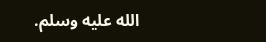الله عليه وسلم.